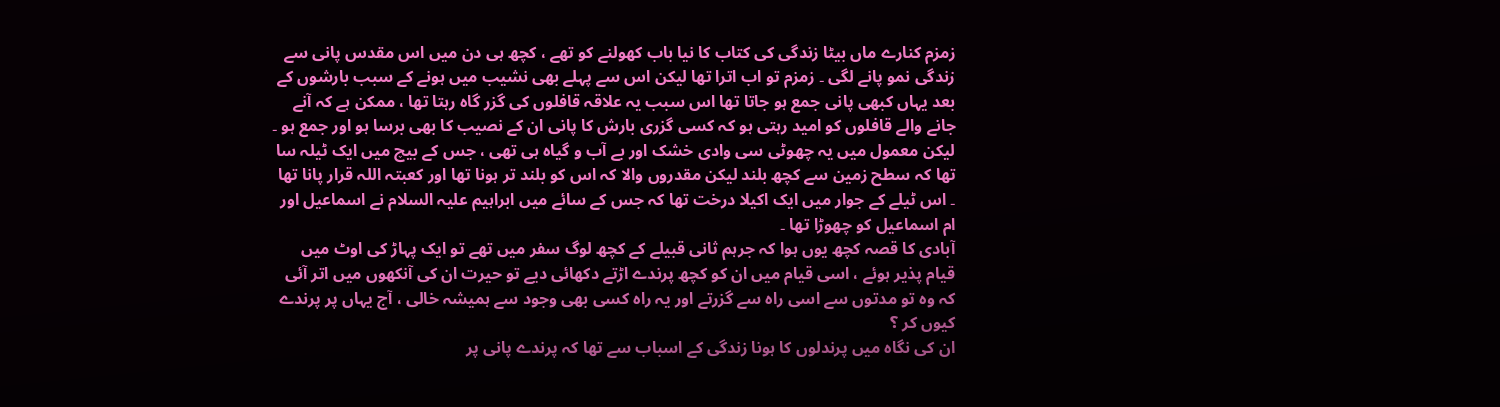زمزم کنارے ماں بیٹا زندگی کی کتاب کا نیا باب کھولنے کو تھے ، کچھ ہی دن میں اس مقدس پانی سے زندگی نمو پانے لگی ۔ زمزم تو اب اترا تھا لیکن اس سے پہلے بھی نشیب میں ہونے کے سبب بارشوں کے بعد یہاں کبھی پانی جمع ہو جاتا تھا اس سبب یہ علاقہ قافلوں کی گزر گاہ رہتا تھا ، ممکن ہے کہ آنے جانے والے قافلوں کو امید رہتی ہو کہ کسی گزری بارش کا پانی ان کے نصیب کا بھی برسا ہو اور جمع ہو ۔ لیکن معمول میں یہ چھوٹی سی وادی خشک اور بے آب و گیاہ ہی تھی ، جس کے بیچ میں ایک ٹیلہ سا تھا کہ سطح زمین سے کچھ بلند لیکن مقدروں والا کہ اس کو بلند تر ہونا تھا اور کعبتہ اللہ قرار پانا تھا ۔ اس ٹیلے کے جوار میں ایک اکیلا درخت تھا کہ جس کے سائے میں ابراہیم علیہ السلام نے اسماعیل اور ام اسماعیل کو چھوڑا تھا ۔
آبادی کا قصہ کچھ یوں ہوا کہ جرہم ثانی قبیلے کے کچھ لوگ سفر میں تھے تو ایک پہاڑ کی اوٹ میں قیام پذیر ہوئے ، اسی قیام میں ان کو کچھ پرندے اڑتے دکھائی دیے تو حیرت ان کی آنکھوں میں اتر آئی کہ وہ تو مدتوں سے اسی راہ سے گزرتے اور یہ راہ کسی بھی وجود سے ہمیشہ خالی ، آج یہاں پر پرندے کیوں کر ؟
ان کی نگاہ میں پرندلوں کا ہونا زندگی کے اسباب سے تھا کہ پرندے پانی پر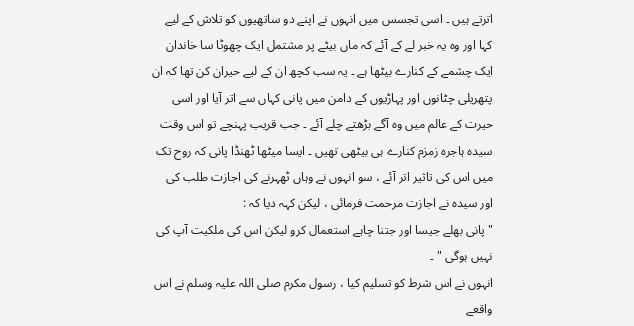اترتے ہیں ۔ اسی تجسس میں انہوں نے اپنے دو ساتھیوں کو تلاش کے لیے کہا اور وہ یہ خبر لے کے آئے کہ ماں بیٹے پر مشتمل ایک چھوٹا سا خاندان ایک چشمے کے کنارے بیٹھا ہے ۔ یہ سب کچھ ان کے لیے حیران کن تھا کہ ان پتھریلی چٹانوں اور پہاڑیوں کے دامن میں پانی کہاں سے اتر آیا اور اسی حیرت کے عالم میں وہ آگے بڑھتے چلے آئے ۔ جب قریب پہنچے تو اس وقت سیدہ ہاجرہ زمزم کنارے ہی بیٹھی تھیں ۔ ایسا میٹھا ٹھنڈا پانی کہ روح تک میں اس کی تاثیر اتر آئے ، سو انہوں نے وہاں ٹھہرنے کی اجازت طلب کی اور سیدہ نے اجازت مرحمت فرمائی ، لیکن کہہ دیا کہ :
" پانی بھلے جیسا اور جتنا چاہے استعمال کرو لیکن اس کی ملکیت آپ کی نہیں ہوگی " ۔
انہوں نے اس شرط کو تسلیم کیا ، رسول مکرم صلی اللہ علیہ وسلم نے اس واقعے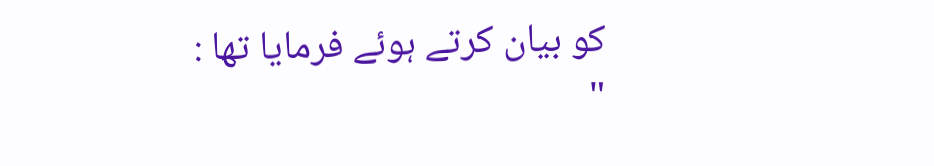کو بیان کرتے ہوئے فرمایا تھا :
"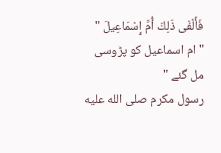فَأَلْفَى ذَلِكَ أُمَّ إِسْمَاعِيلَ "
" ام اسماعیل کو پڑوسی مل گئے "
رسول مکرم صلى الله عليه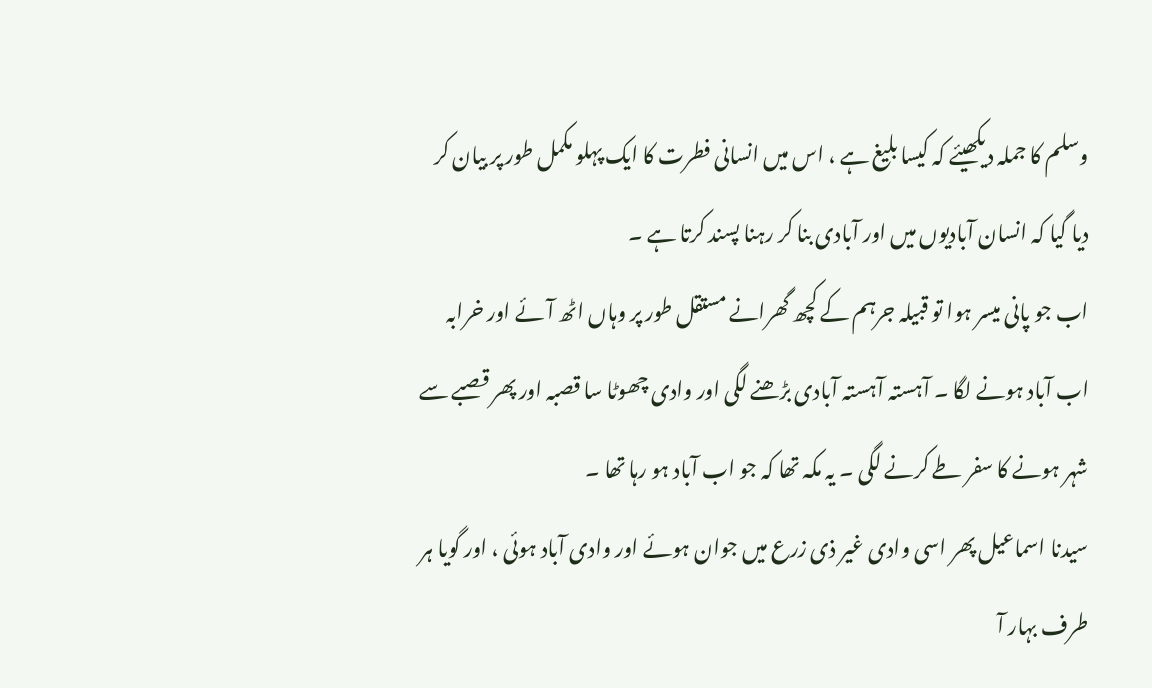وسلم کا جملہ دیکھیئے کہ کیسا بلیغ ہے ، اس میں انسانی فطرت کا ایک پہلو مکمل طور پر بیان کر دیا گیا کہ انسان آبادیوں میں اور آبادی بنا کر رہنا پسند کرتا ہے ۔
اب جو پانی میسر ہوا تو قبیلہ جرہم کے کچھ گھرانے مستقل طور پر وہاں اٹھ آئے اور خرابہ اب آباد ہونے لگا ۔ آہستہ آہستہ آبادی بڑھنے لگی اور وادی چھوٹا سا قصبہ اور پھر قصبے سے شہر ہونے کا سفر طے کرنے لگی ۔ یہ مکہ تھا کہ جو اب آباد ہو رہا تھا ۔
سیدنا اسماعیل پھر اسی وادی غیر ذی زرع میں جوان ہوئے اور وادی آباد ہوئی ، اور گویا ہر طرف بہار آ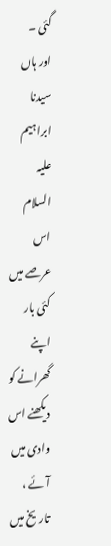گئی ۔
اور ہاں سیدنا ابراہیم علیہ السلام اس عرصے میں کئی بار اپنے گھرانے کو دیکھنے اس وادی میں آئے ، تاریخ میں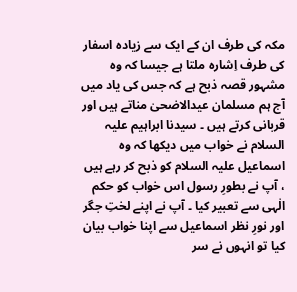مکہ کی طرف ان کے ایک سے زیادہ اسفار کی طرف اِشارہ ملتا ہے جیسا کہ وہ مشہور قصہ ذبح ہے کہ جس کی یاد میں آج ہم مسلمان عیدالاضحیٰ مناتے ہیں اور قربانی کرتے ہیں ۔ سیدنا ابراہیم علیہ السلام نے خواب میں دیکھا کہ وہ اسماعیل علیہ السلام کو ذبح کر رہے ہیں ، آپ نے بطورِ رسول اس خواب کو حکم الٰہی سے تعبیر کیا ۔ آپ نے اپنے لختِ جگر اور نورِ نظر اسماعیل سے اپنا خواب بیان کیا تو انہوں نے سر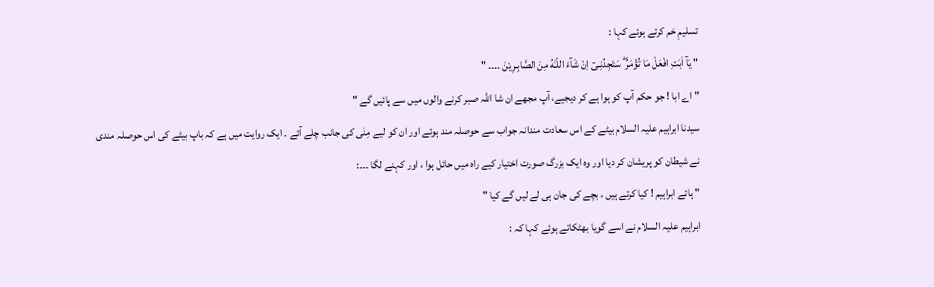تسلیمِ خم کرتے ہوئے کہا :
" يَآ اَبَتِ افْعَلْ مَا تُؤْمَرُ ۖ سَتَجِدُنِـىٓ اِنْ شَآءَ اللّـٰهُ مِنَ الصَّابِـرِيْنَ ۔۔۔۔ "
" اے ابا ! جو حکم آپ کو ہوا ہے کر دیجیے، آپ مجھے ان شا اللہ صبر کرنے والوں میں سے پائیں گے "
سیدنا ابراہیم علیہ السلام بیٹے کے اس سعادت مندانہ جواب سے حوصلہ مند ہوئے اور ان کو لیے مِنٰی کی جانب چلے آئے ۔ ایک روایت میں ہے کہ باپ بیٹے کی اس حوصلہ مندی نے شیطان کو پریشان کر دیا اور وہ ایک بزرگ صورت اختیار کیے راہ میں حائل ہوا ، اور کہنے لگا ۔۔۔:
" ہائے ابراہیم ! کیا کرتے ہیں ، بچے کی جان ہی لے لیں گے کیا "
ابراہیم علیہ السلام نے اسے گویا بھٹکاتے ہوئے کہا کہ :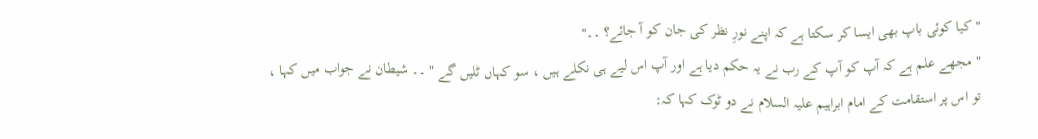" کیا کوئی باپ بھی ایسا کر سکتا ہے کہ اپنے نورِ نظر کی جان کو آ جائے؟ ۔۔"
" مجھے علم ہے کہ آپ کو آپ کے رب نے یہ حکم دیا ہے اور آپ اس لیے ہی نکلے ہیں ، سو کہاں ٹلیں گے " ۔۔ شیطان نے جواب میں کہا ، تو اس پر استقامت کے امام ابراہیم علیہ السلام نے دو ٹوک کہا کہ: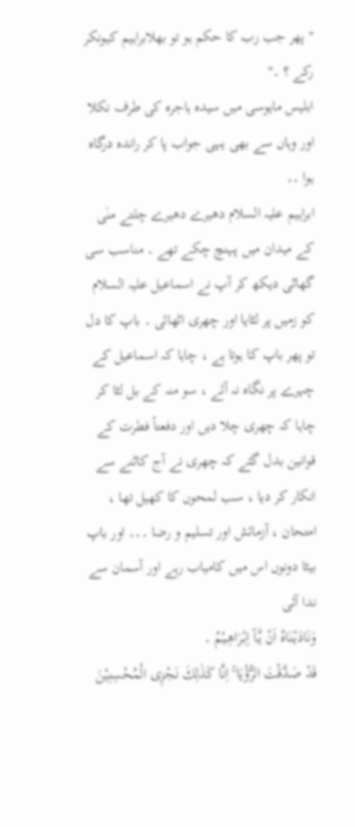" پھر جب رب کا حکم ہو تو بھلابراہیم کیونکر رکے ؟ ۔"
ابلیس مایوسی میں سیدہ ہاجرہ کی طرف نکلا اور وہاں سے بھی یہی جواب پا کر راندہ درگاہ ہوا ۔۔
ابراہیم علیہ السلام دھیرے دھیرے چلتے منٰی کے میدان میں پہنچ چکے تھے ۔ مناسب سی گھاٹی دیکھ کر آپ نے اسماعیل علیہ السلام کو زمیں پر لٹایا اور چھری اٹھائی ۔ باپ کا دل تو پھر باپ کا ہوتا ہے ، چاہا کہ اسماعیل کے چہرے پر نگاہ نہ آئے ، سو منہ کے بل لٹا کر چاہا کہ چھری چلا دیں اور دفعتاً فطرت کے قوانین بدل گئے کہ چھری نے آج کاٹنے سے انکار کر دیا ، سب لمحوں کا کھیل تھا ، امتحان ، آزمائش اور تسلیم و رضا ۔۔۔ اور باپ بیٹا دونوں اس میں کامیاب رہے اور آسمان سے ندا آئی
وَنَادَيْنَاهُ اَنْ يَّـآ اِبْـرَاهِـيْمُ ۔
قَدْ صَدَّقْتَ الرُّؤْيَا ۚ اِنَّا كَذٰلِكَ نَجْزِى الْمُحْسِنِيْنَ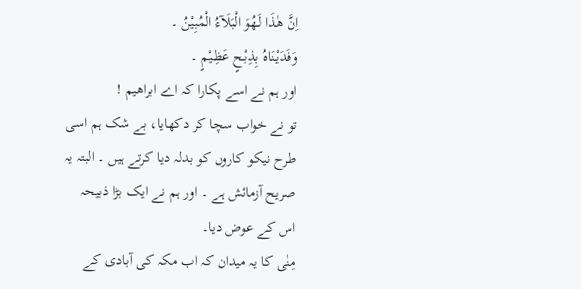اِنَّ هٰذَا لَـهُوَ الْبَلَآءُ الْمُبِيْنُ ۔
وَفَدَيْنَاهُ بِذِبْـحٍ عَظِـيْمٍ ۔
اور ہم نے اسے پکارا کہ اے ابراھیم !
تو نے خواب سچا کر دکھایا، بے شک ہم اسی طرح نیکو کاروں کو بدلہ دیا کرتے ہیں ۔ البتہ یہ صریح آزمائش ہے ۔ اور ہم نے ایک بڑا ذبیحہ اس کے عوض دیا۔
مِنٰی کا یہ میدان کہ اب مکہ کی آبادی کے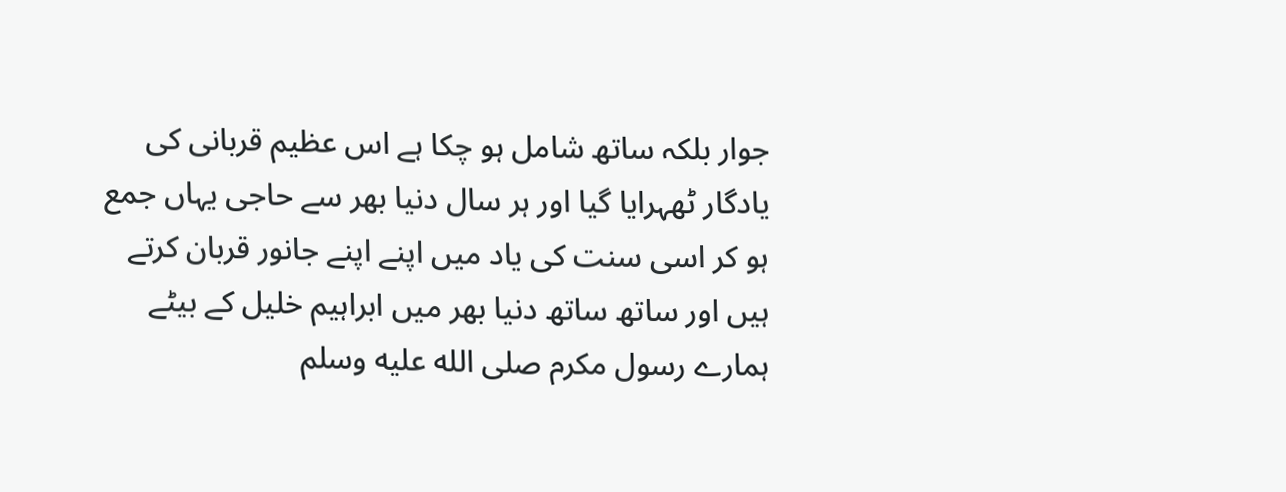جوار بلکہ ساتھ شامل ہو چکا ہے اس عظیم قربانی کی یادگار ٹھہرایا گیا اور ہر سال دنیا بھر سے حاجی یہاں جمع ہو کر اسی سنت کی یاد میں اپنے اپنے جانور قربان کرتے ہیں اور ساتھ ساتھ دنیا بھر میں ابراہیم خلیل کے بیٹے ہمارے رسول مکرم صلى الله عليه وسلم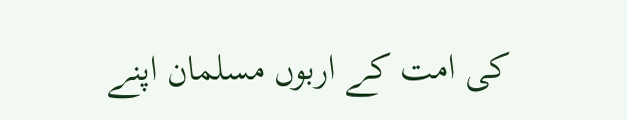کی امت کے اربوں مسلمان اپنے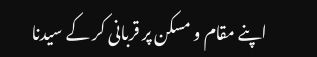اپنے مقام و مسکن پر قربانی کر کے سیدنا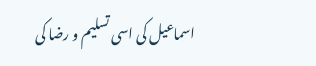اسماعیل کی اسی تسلیم و رضا کی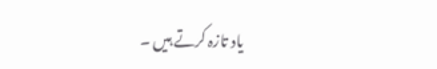یاد تازہ کرتے ہیں ۔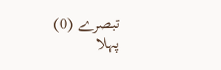تبصرے (0)
پہلا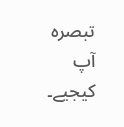تبصرہ آپ کیجیے۔